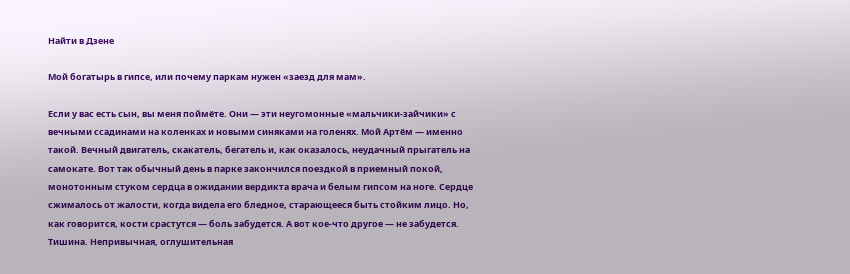Найти в Дзене

Мой богатырь в гипсе, или почему паркам нужен «заезд для мам».

Если у вас есть сын, вы меня поймёте. Они — эти неугомонные «мальчики-зайчики» с вечными ссадинами на коленках и новыми синяками на голенях. Мой Артём — именно такой. Вечный двигатель, скакатель, бегатель и, как оказалось, неудачный прыгатель на самокате. Вот так обычный день в парке закончился поездкой в приемный покой, монотонным стуком сердца в ожидании вердикта врача и белым гипсом на ноге. Сердце сжималось от жалости, когда видела его бледное, старающееся быть стойким лицо. Но, как говорится, кости срастутся — боль забудется. А вот кое-что другое — не забудется. Тишина. Непривычная, оглушительная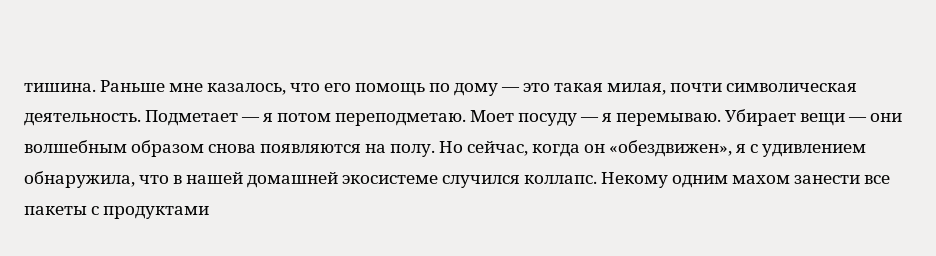тишина. Раньше мне казалось, что его помощь по дому — это такая милая, почти символическая деятельность. Подметает — я потом переподметаю. Моет посуду — я перемываю. Убирает вещи — они волшебным образом снова появляются на полу. Но сейчас, когда он «обездвижен», я с удивлением обнаружила, что в нашей домашней экосистеме случился коллапс. Некому одним махом занести все пакеты с продуктами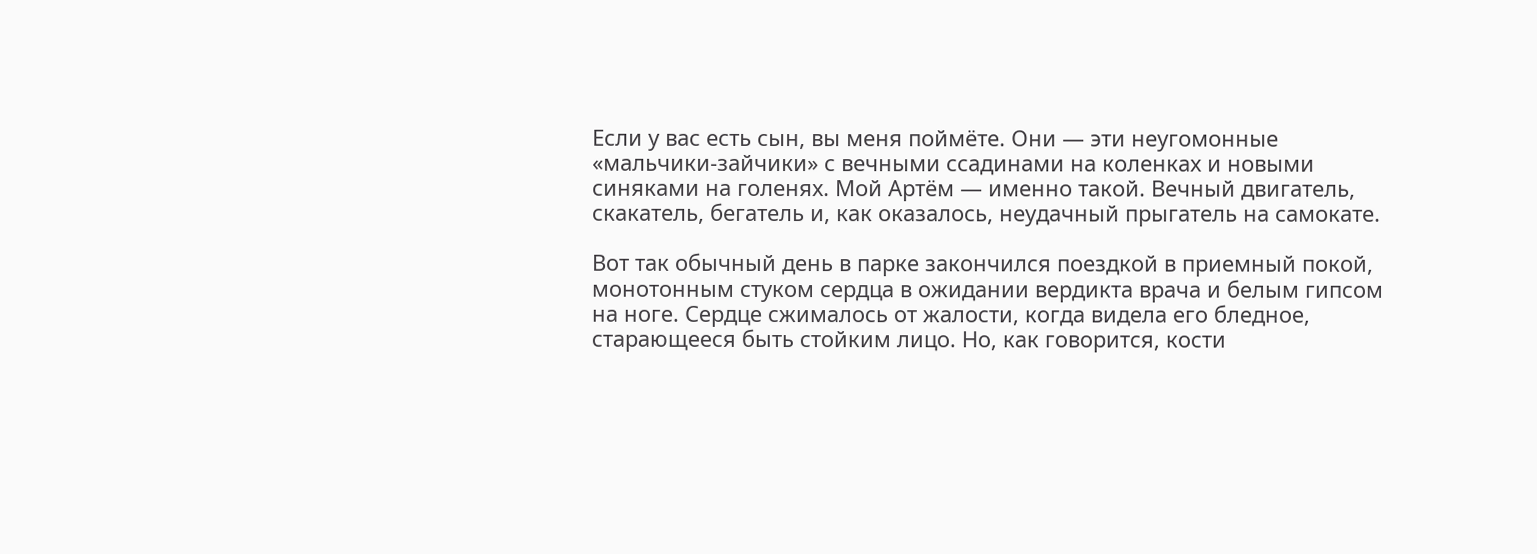Если у вас есть сын, вы меня поймёте. Они — эти неугомонные «мальчики-зайчики» с вечными ссадинами на коленках и новыми синяками на голенях. Мой Артём — именно такой. Вечный двигатель, скакатель, бегатель и, как оказалось, неудачный прыгатель на самокате.

Вот так обычный день в парке закончился поездкой в приемный покой, монотонным стуком сердца в ожидании вердикта врача и белым гипсом на ноге. Сердце сжималось от жалости, когда видела его бледное, старающееся быть стойким лицо. Но, как говорится, кости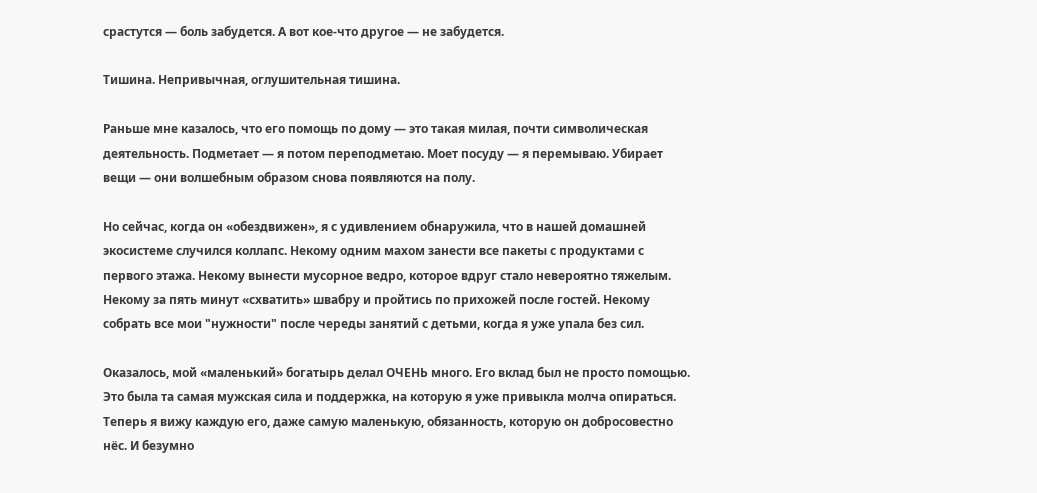срастутся — боль забудется. А вот кое-что другое — не забудется.

Тишина. Непривычная, оглушительная тишина.

Раньше мне казалось, что его помощь по дому — это такая милая, почти символическая деятельность. Подметает — я потом переподметаю. Моет посуду — я перемываю. Убирает вещи — они волшебным образом снова появляются на полу.

Но сейчас, когда он «обездвижен», я с удивлением обнаружила, что в нашей домашней экосистеме случился коллапс. Некому одним махом занести все пакеты с продуктами с первого этажа. Некому вынести мусорное ведро, которое вдруг стало невероятно тяжелым. Некому за пять минут «схватить» швабру и пройтись по прихожей после гостей. Некому собрать все мои "нужности" после череды занятий с детьми, когда я уже упала без сил.

Оказалось, мой «маленький» богатырь делал ОЧЕНЬ много. Его вклад был не просто помощью. Это была та самая мужская сила и поддержка, на которую я уже привыкла молча опираться. Теперь я вижу каждую его, даже самую маленькую, обязанность, которую он добросовестно нёс. И безумно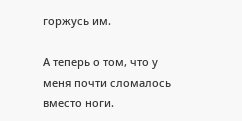горжусь им.

А теперь о том, что у меня почти сломалось вместо ноги.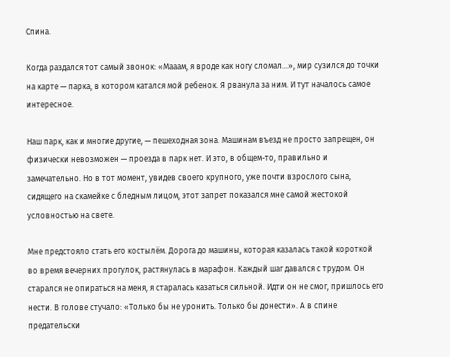Спина.

Когда раздался тот самый звонок: «Мааам, я вроде как ногу сломал…», мир сузился до точки на карте — парка, в котором катался мой ребенок. Я рванула за ним. И тут началось самое интересное.

Наш парк, как и многие другие, — пешеходная зона. Машинам въезд не просто запрещен, он физически невозможен — проезда в парк нет. И это, в общем-то, правильно и замечательно. Но в тот момент, увидев своего крупного, уже почти взрослого сына, сидящего на скамейке с бледным лицом, этот запрет показался мне самой жестокой условностью на свете.

Мне предстояло стать его костылём. Дорога до машины, которая казалась такой короткой во время вечерних прогулок, растянулась в марафон. Каждый шаг давался с трудом. Он старался не опираться на меня, я старалась казаться сильной. Идти он не смог, пришлось его нести. В голове стучало: «Только бы не уронить. Только бы донести». А в спине предательски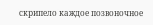скрипело каждое позвоночное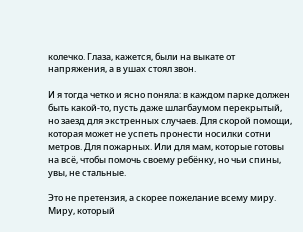колечко. Глаза, кажется, были на выкате от напряжения, а в ушах стоял звон.

И я тогда четко и ясно поняла: в каждом парке должен быть какой-то, пусть даже шлагбаумом перекрытый, но заезд для экстренных случаев. Для скорой помощи, которая может не успеть пронести носилки сотни метров. Для пожарных. Или для мам, которые готовы на всё, чтобы помочь своему ребёнку, но чьи спины, увы, не стальные.

Это не претензия, а скорее пожелание всему миру. Миру, который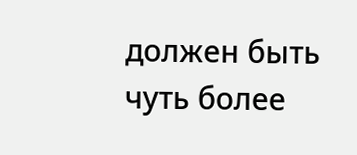должен быть чуть более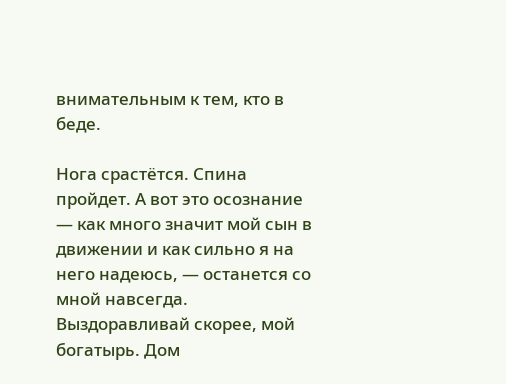внимательным к тем, кто в беде.

Нога срастётся. Спина пройдет. А вот это осознание — как много значит мой сын в движении и как сильно я на него надеюсь, — останется со мной навсегда. Выздоравливай скорее, мой богатырь. Дом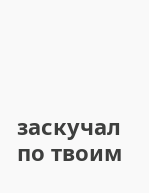заскучал по твоим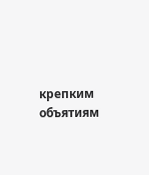крепким объятиям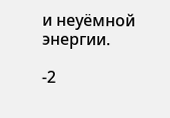и неуёмной энергии.

-2